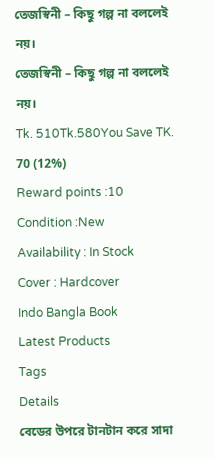তেজস্বিনী – কিছু গল্প না বললেই নয়।
তেজস্বিনী – কিছু গল্প না বললেই নয়।
Tk. 510Tk.580You Save TK. 70 (12%)
Reward points :10
Condition :New
Availability : In Stock
Cover : Hardcover
Indo Bangla Book
Latest Products
Tags
Details
বেডের উপরে টানটান করে সাদা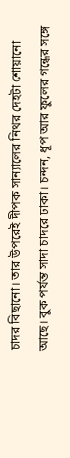চাদর বিছানো। তার উপরেই দীপক সান্যালের নিথর দেহটা শোয়ানো আছে। বুক পর্যন্ত সাদা চাদরে ঢাকা। চন্দন, ধূপ আর ফুলের গন্ধের সঙ্গে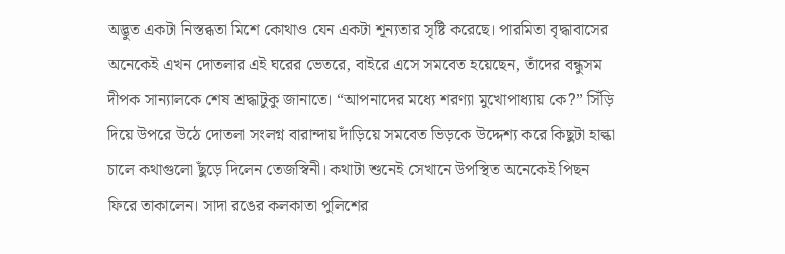অদ্ভুত একটা নিস্তব্ধতা মিশে কোথাও যেন একটা শূন্যতার সৃষ্টি করেছে। পারমিতা বৃদ্ধাবাসের অনেকেই এখন দোতলার এই ঘরের ভেতরে, বাইরে এসে সমবেত হয়েছেন, তাঁদের বন্ধুসম দীপক সান্যালকে শেষ শ্রদ্ধাটুকু জানাতে। “আপনাদের মধ্যে শরণ্যা মুখোপাধ্যায় কে?” সিঁড়ি দিয়ে উপরে উঠে দোতলা সংলগ্ন বারান্দায় দাঁড়িয়ে সমবেত ভিড়কে উদ্দেশ্য করে কিছুটা হাল্কা চালে কথাগুলো ছুঁড়ে দিলেন তেজস্বিনী। কথাটা শুনেই সেখানে উপস্থিত অনেকেই পিছন ফিরে তাকালেন। সাদা রঙের কলকাতা পুলিশের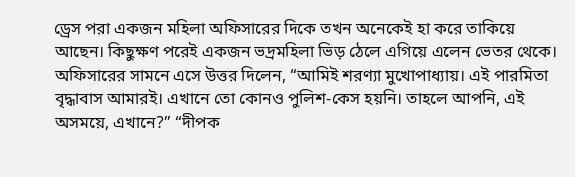ড্রেস পরা একজন মহিলা অফিসারের দিকে তখন অনেকেই হা করে তাকিয়ে আছেন। কিছুক্ষণ পরেই একজন ভদ্রমহিলা ভিড় ঠেলে এগিয়ে এলেন ভেতর থেকে। অফিসারের সামনে এসে উত্তর দিলেন, “আমিই শরণ্যা মুখোপাধ্যায়। এই পারমিতা বৃদ্ধাবাস আমারই। এখানে তো কোনও পুলিশ-কেস হয়নি। তাহলে আপনি, এই অসময়ে, এখানে?” “দীপক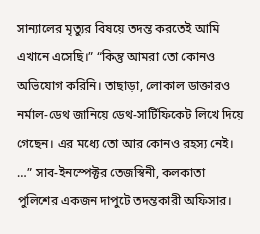সান্যালের মৃত্যুর বিষয়ে তদন্ত করতেই আমি এখানে এসেছি।” “কিন্তু আমরা তো কোনও অভিযোগ করিনি। তাছাড়া, লোকাল ডাক্তারও নর্মাল-ডেথ জানিয়ে ডেথ-সার্টিফিকেট লিখে দিয়ে গেছেন। এর মধ্যে তো আর কোনও রহস্য নেই। …” সাব-ইনস্পেক্টর তেজস্বিনী, কলকাতা পুলিশের একজন দাপুটে তদন্তকারী অফিসার।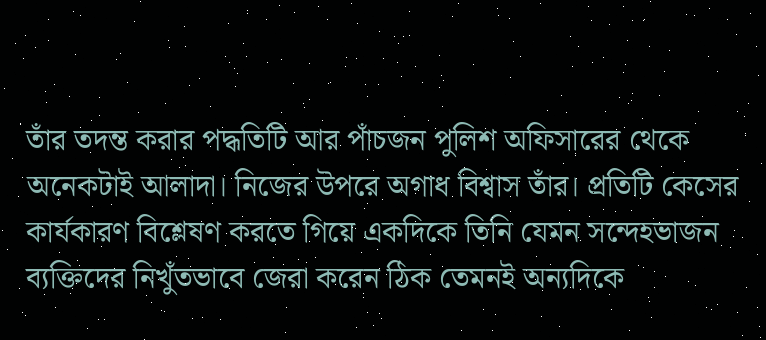তাঁর তদন্ত করার পদ্ধতিটি আর পাঁচজন পুলিশ অফিসারের থেকে অনেকটাই আলাদা। নিজের উপরে অগাধ বিশ্বাস তাঁর। প্রতিটি কেসের কার্যকারণ বিশ্লেষণ করতে গিয়ে একদিকে তিনি যেমন সন্দেহভাজন ব্যক্তিদের নিখুঁতভাবে জেরা করেন ঠিক তেমনই অন্যদিকে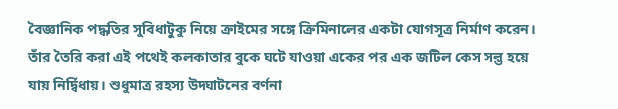বৈজ্ঞানিক পদ্ধতির সুবিধাটুকু নিয়ে ক্রাইমের সঙ্গে ক্রিমিনালের একটা যোগসূত্র নির্মাণ করেন। তাঁর তৈরি করা এই পথেই কলকাতার বুকে ঘটে যাওয়া একের পর এক জটিল কেস সল্ভ হয়ে যায় নির্দ্বিধায়। শুধুমাত্র রহস্য উদ্ঘাটনের বর্ণনা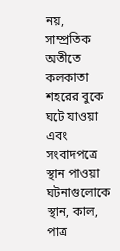নয়, সাম্প্রতিক অতীতে কলকাতা শহরের বুকে ঘটে যাওয়া এবং সংবাদপত্রে স্থান পাওয়া ঘটনাগুলোকে স্থান, কাল, পাত্র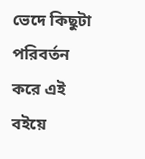ভেদে কিছুটা পরিবর্তন করে এই বইয়ে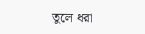তুলে ধরা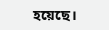হয়েছে।